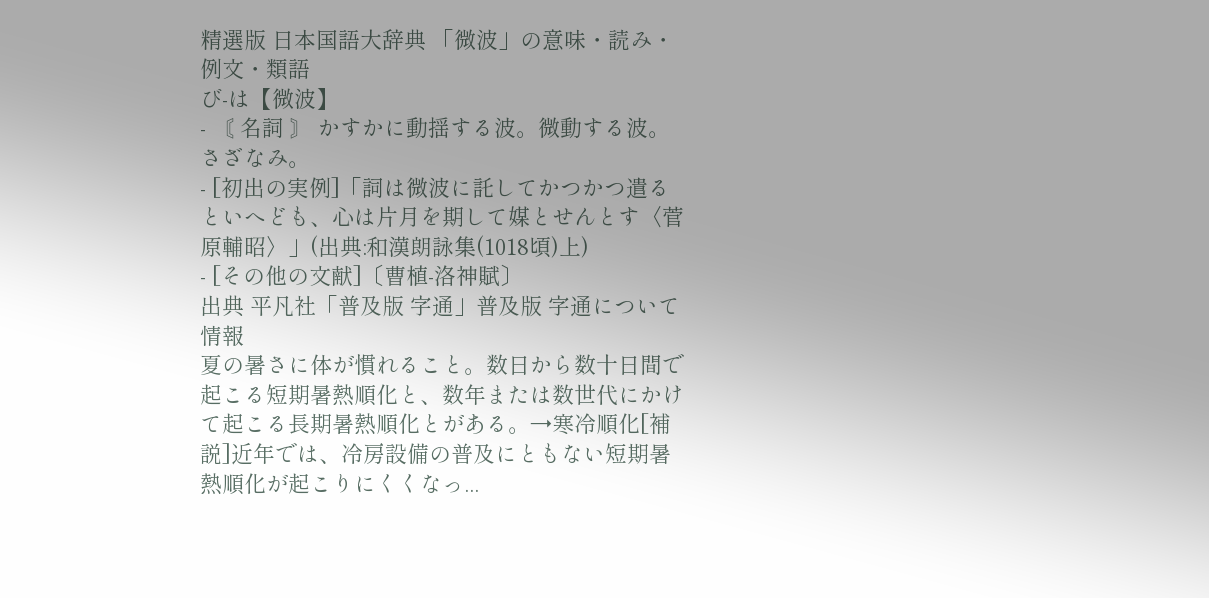精選版 日本国語大辞典 「微波」の意味・読み・例文・類語
び‐は【微波】
- 〘 名詞 〙 かすかに動揺する波。微動する波。さざなみ。
- [初出の実例]「詞は微波に託してかつかつ遣るといへども、心は片月を期して媒とせんとす〈菅原輔昭〉」(出典:和漢朗詠集(1018頃)上)
- [その他の文献]〔曹植‐洛神賦〕
出典 平凡社「普及版 字通」普及版 字通について 情報
夏の暑さに体が慣れること。数日から数十日間で起こる短期暑熱順化と、数年または数世代にかけて起こる長期暑熱順化とがある。→寒冷順化[補説]近年では、冷房設備の普及にともない短期暑熱順化が起こりにくくなっ...